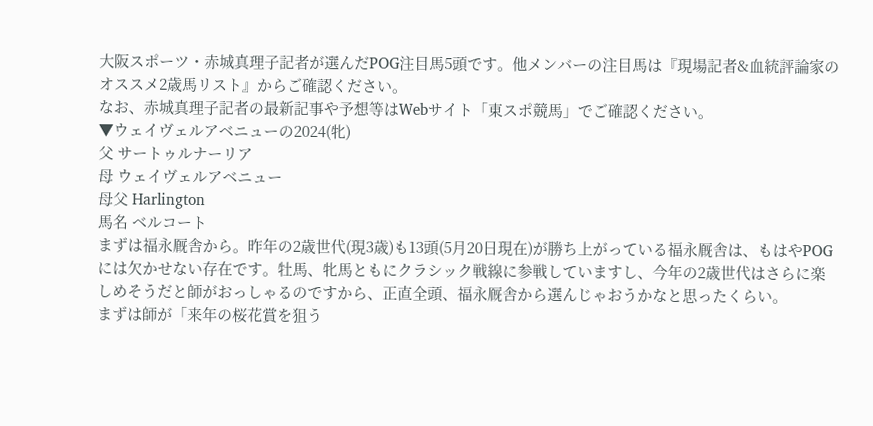大阪スポーツ・赤城真理子記者が選んだPOG注目馬5頭です。他メンバーの注目馬は『現場記者&血統評論家のオススメ2歳馬リスト』からご確認ください。
なお、赤城真理子記者の最新記事や予想等はWebサイト「東スポ競馬」でご確認ください。
▼ウェイヴェルアベニューの2024(牝)
父 サートゥルナーリア
母 ウェイヴェルアベニュー
母父 Harlington
馬名 ベルコート
まずは福永厩舎から。昨年の2歳世代(現3歳)も13頭(5月20日現在)が勝ち上がっている福永厩舎は、もはやPOGには欠かせない存在です。牡馬、牝馬ともにクラシック戦線に参戦していますし、今年の2歳世代はさらに楽しめそうだと師がおっしゃるのですから、正直全頭、福永厩舎から選んじゃおうかなと思ったくらい。
まずは師が「来年の桜花賞を狙う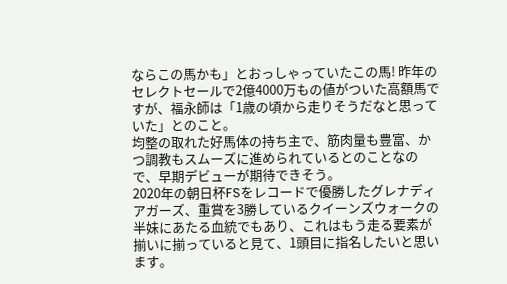ならこの馬かも」とおっしゃっていたこの馬! 昨年のセレクトセールで2億4000万もの値がついた高額馬ですが、福永師は「1歳の頃から走りそうだなと思っていた」とのこと。
均整の取れた好馬体の持ち主で、筋肉量も豊富、かつ調教もスムーズに進められているとのことなので、早期デビューが期待できそう。
2020年の朝日杯FSをレコードで優勝したグレナディアガーズ、重賞を3勝しているクイーンズウォークの半妹にあたる血統でもあり、これはもう走る要素が揃いに揃っていると見て、1頭目に指名したいと思います。